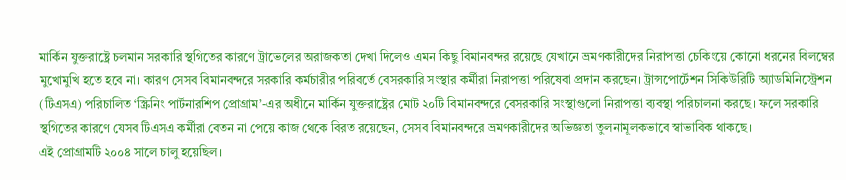মার্কিন যুক্তরাষ্ট্রে চলমান সরকারি স্থগিতের কারণে ট্রাভেলের অরাজকতা দেখা দিলেও এমন কিছু বিমানবন্দর রয়েছে যেখানে ভ্রমণকারীদের নিরাপত্তা চেকিংয়ে কোনো ধরনের বিলম্বের মুখোমুখি হতে হবে না। কারণ সেসব বিমানবন্দরে সরকারি কর্মচারীর পরিবর্তে বেসরকারি সংস্থার কর্মীরা নিরাপত্তা পরিষেবা প্রদান করছেন। ট্রান্সপোর্টেশন সিকিউরিটি অ্যাডমিনিস্ট্রেশন (টিএসএ) পরিচালিত ‘স্ক্রিনিং পার্টনারশিপ প্রোগ্রাম’-এর অধীনে মার্কিন যুক্তরাষ্ট্রের মোট ২০টি বিমানবন্দরে বেসরকারি সংস্থাগুলো নিরাপত্তা ব্যবস্থা পরিচালনা করছে। ফলে সরকারি স্থগিতের কারণে যেসব টিএসএ কর্মীরা বেতন না পেয়ে কাজ থেকে বিরত রয়েছেন, সেসব বিমানবন্দরে ভ্রমণকারীদের অভিজ্ঞতা তুলনামূলকভাবে স্বাভাবিক থাকছে।
এই প্রোগ্রামটি ২০০৪ সালে চালু হয়েছিল।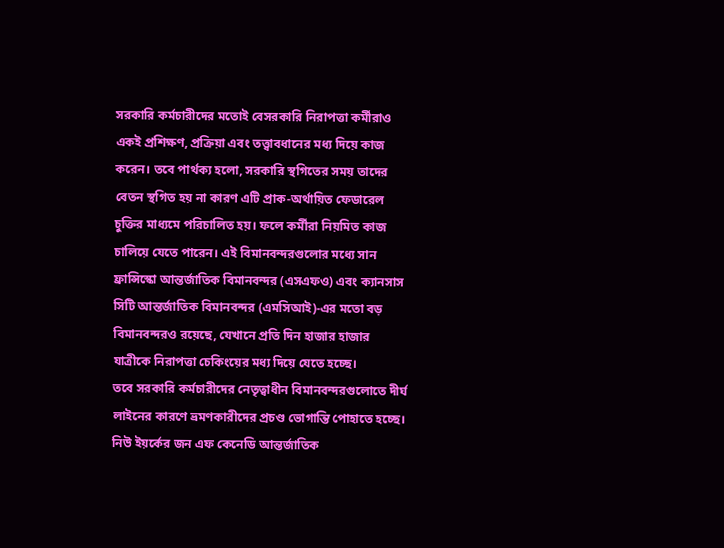সরকারি কর্মচারীদের মতোই বেসরকারি নিরাপত্তা কর্মীরাও একই প্রশিক্ষণ, প্রক্রিয়া এবং তত্ত্বাবধানের মধ্য দিয়ে কাজ করেন। তবে পার্থক্য হলো, সরকারি স্থগিতের সময় তাদের বেতন স্থগিত হয় না কারণ এটি প্রাক-অর্থায়িত ফেডারেল চুক্তির মাধ্যমে পরিচালিত হয়। ফলে কর্মীরা নিয়মিত কাজ চালিয়ে যেতে পারেন। এই বিমানবন্দরগুলোর মধ্যে সান ফ্রান্সিস্কো আন্তর্জাতিক বিমানবন্দর (এসএফও) এবং ক্যানসাস সিটি আন্তর্জাতিক বিমানবন্দর (এমসিআই)-এর মতো বড় বিমানবন্দরও রয়েছে, যেখানে প্রতি দিন হাজার হাজার যাত্রীকে নিরাপত্তা চেকিংয়ের মধ্য দিয়ে যেতে হচ্ছে।
তবে সরকারি কর্মচারীদের নেতৃত্বাধীন বিমানবন্দরগুলোতে দীর্ঘ লাইনের কারণে ভ্রমণকারীদের প্রচণ্ড ভোগান্তি পোহাতে হচ্ছে। নিউ ইয়র্কের জন এফ কেনেডি আন্তর্জাতিক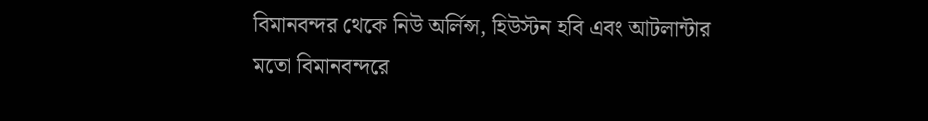বিমানবন্দর থেকে নিউ অর্লিন্স, হিউস্টন হবি এবং আটলান্টার মতো বিমানবন্দরে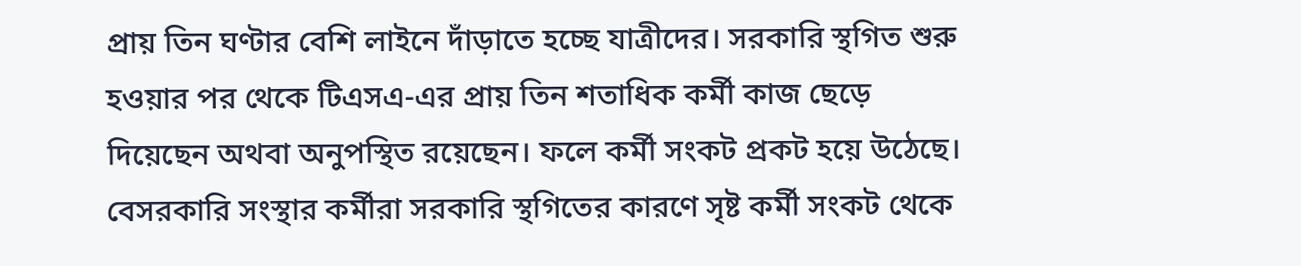প্রায় তিন ঘণ্টার বেশি লাইনে দাঁড়াতে হচ্ছে যাত্রীদের। সরকারি স্থগিত শুরু হওয়ার পর থেকে টিএসএ-এর প্রায় তিন শতাধিক কর্মী কাজ ছেড়ে দিয়েছেন অথবা অনুপস্থিত রয়েছেন। ফলে কর্মী সংকট প্রকট হয়ে উঠেছে।
বেসরকারি সংস্থার কর্মীরা সরকারি স্থগিতের কারণে সৃষ্ট কর্মী সংকট থেকে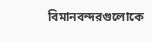বিমানবন্দরগুলোকে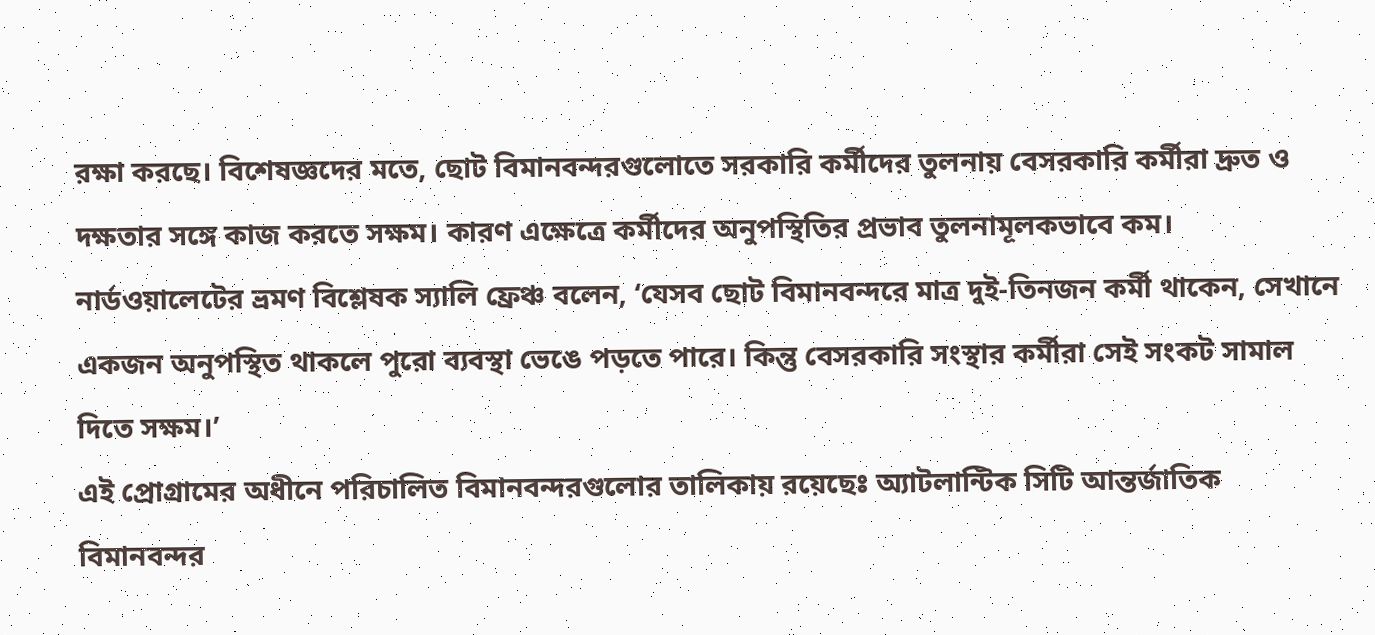রক্ষা করছে। বিশেষজ্ঞদের মতে, ছোট বিমানবন্দরগুলোতে সরকারি কর্মীদের তুলনায় বেসরকারি কর্মীরা দ্রুত ও দক্ষতার সঙ্গে কাজ করতে সক্ষম। কারণ এক্ষেত্রে কর্মীদের অনুপস্থিতির প্রভাব তুলনামূলকভাবে কম। নার্ডওয়ালেটের ভ্রমণ বিশ্লেষক স্যালি ফ্রেঞ্চ বলেন, ‘যেসব ছোট বিমানবন্দরে মাত্র দুই-তিনজন কর্মী থাকেন, সেখানে একজন অনুপস্থিত থাকলে পুরো ব্যবস্থা ভেঙে পড়তে পারে। কিন্তু বেসরকারি সংস্থার কর্মীরা সেই সংকট সামাল দিতে সক্ষম।’
এই প্রোগ্রামের অধীনে পরিচালিত বিমানবন্দরগুলোর তালিকায় রয়েছেঃ অ্যাটলান্টিক সিটি আন্তর্জাতিক বিমানবন্দর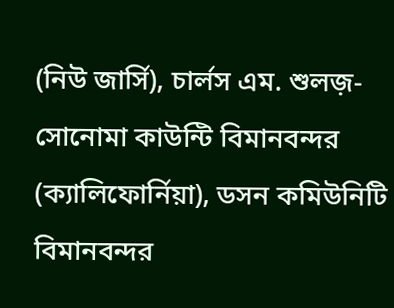(নিউ জার্সি), চার্লস এম. শুলজ়-সোনোমা কাউন্টি বিমানবন্দর (ক্যালিফোর্নিয়া), ডসন কমিউনিটি বিমানবন্দর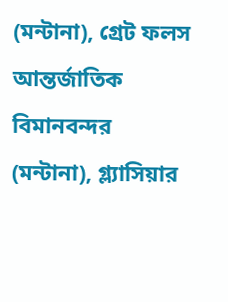(মন্টানা), গ্রেট ফলস আন্তর্জাতিক বিমানবন্দর (মন্টানা), গ্ল্যাসিয়ার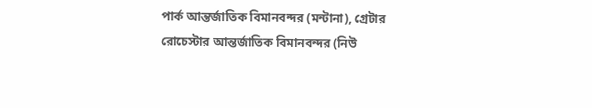পার্ক আন্তর্জাতিক বিমানবন্দর (মন্টানা), গ্রেটার রোচেস্টার আন্তর্জাতিক বিমানবন্দর (নিউ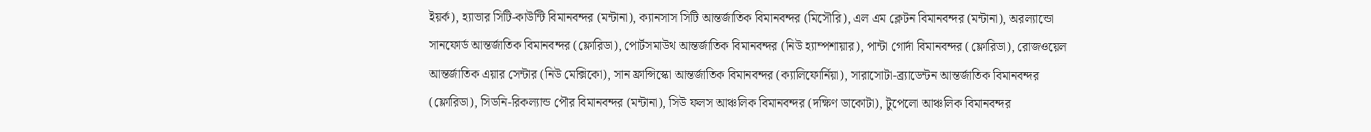ইয়র্ক), হ্যাভার সিটি-কাউন্টি বিমানবন্দর (মন্টানা), ক্যানসাস সিটি আন্তর্জাতিক বিমানবন্দর (মিসৌরি), এল এম ক্লেটন বিমানবন্দর (মন্টানা), অরল্যান্ডো সানফোর্ড আন্তর্জাতিক বিমানবন্দর (ফ্লোরিডা), পোর্টসমাউথ আন্তর্জাতিক বিমানবন্দর (নিউ হ্যাম্পশায়ার), পান্টা গোর্দা বিমানবন্দর (ফ্লোরিডা), রোজওয়েল আন্তর্জাতিক এয়ার সেন্টার (নিউ মেক্সিকো), সান ফ্রান্সিস্কো আন্তর্জাতিক বিমানবন্দর (ক্যালিফোর্নিয়া), সারাসোটা-ব্র্যাডেন্টন আন্তর্জাতিক বিমানবন্দর (ফ্লোরিডা), সিডনি-রিকল্যান্ড পৌর বিমানবন্দর (মন্টানা), সিউ ফলস আঞ্চলিক বিমানবন্দর (দক্ষিণ ডাকোটা), টুপেলো আঞ্চলিক বিমানবন্দর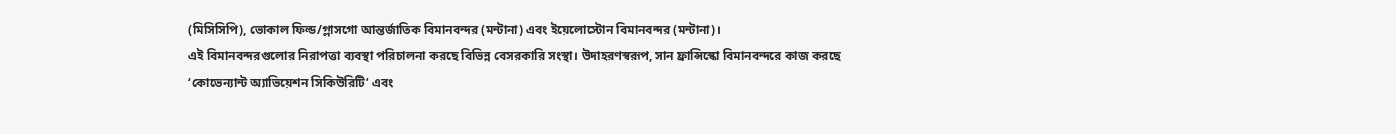(মিসিসিপি), ভোকাল ফিল্ড/গ্লাসগো আন্তর্জাতিক বিমানবন্দর (মন্টানা) এবং ইয়েলোস্টোন বিমানবন্দর (মন্টানা)।
এই বিমানবন্দরগুলোর নিরাপত্তা ব্যবস্থা পরিচালনা করছে বিভিন্ন বেসরকারি সংস্থা। উদাহরণস্বরূপ, সান ফ্রান্সিস্কো বিমানবন্দরে কাজ করছে ‘কোভেন্যান্ট অ্যাভিয়েশন সিকিউরিটি’ এবং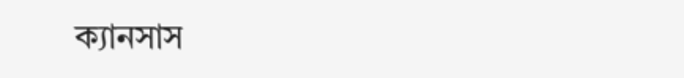ক্যানসাস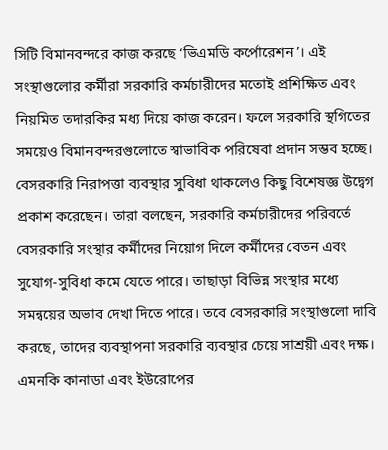সিটি বিমানবন্দরে কাজ করছে ‘ভিএমডি কর্পোরেশন’। এই সংস্থাগুলোর কর্মীরা সরকারি কর্মচারীদের মতোই প্রশিক্ষিত এবং নিয়মিত তদারকির মধ্য দিয়ে কাজ করেন। ফলে সরকারি স্থগিতের সময়েও বিমানবন্দরগুলোতে স্বাভাবিক পরিষেবা প্রদান সম্ভব হচ্ছে।
বেসরকারি নিরাপত্তা ব্যবস্থার সুবিধা থাকলেও কিছু বিশেষজ্ঞ উদ্বেগ প্রকাশ করেছেন। তারা বলছেন, সরকারি কর্মচারীদের পরিবর্তে বেসরকারি সংস্থার কর্মীদের নিয়োগ দিলে কর্মীদের বেতন এবং সুযোগ-সুবিধা কমে যেতে পারে। তাছাড়া বিভিন্ন সংস্থার মধ্যে সমন্বয়ের অভাব দেখা দিতে পারে। তবে বেসরকারি সংস্থাগুলো দাবি করছে, তাদের ব্যবস্থাপনা সরকারি ব্যবস্থার চেয়ে সাশ্রয়ী এবং দক্ষ। এমনকি কানাডা এবং ইউরোপের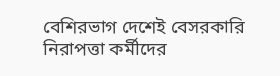বেশিরভাগ দেশেই বেসরকারি নিরাপত্তা কর্মীদের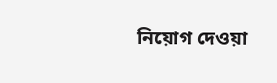নিয়োগ দেওয়া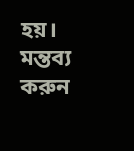হয়।
মন্তব্য করুন